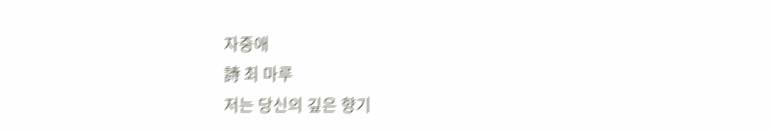자중애
詩 최 마루
저는 당신의 깊은 향기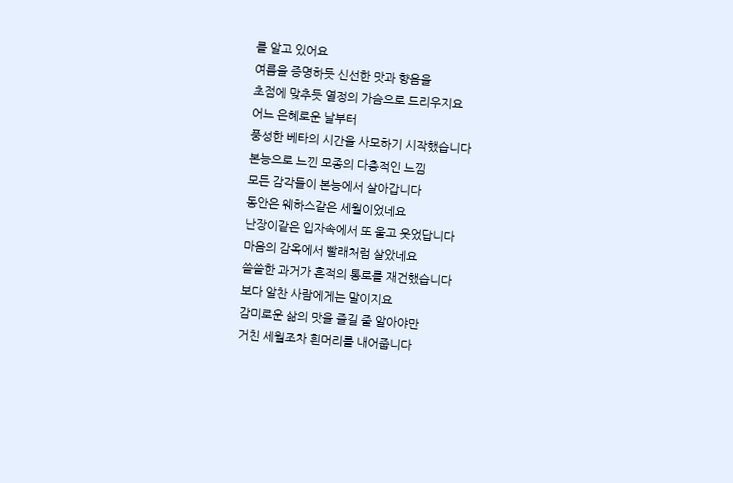를 알고 있어요
여름을 증명하듯 신선한 맛과 향음을
초점에 맞추듯 열정의 가슴으로 드리우지요
어느 은혜로운 날부터
풍성한 베타의 시간을 사모하기 시작했습니다
본능으로 느낀 모종의 다층적인 느낌
모든 감각들이 본능에서 살아갑니다
동안은 웨하스같은 세월이었네요
난장이같은 입자속에서 또 울고 웃었답니다
마음의 감옥에서 빨래처럼 살았네요
쓸쓸한 과거가 흔적의 통로를 재건했습니다
보다 알찬 사람에게는 말이지요
감미로운 삶의 맛을 즐길 줄 알아야만
거친 세월조차 흰머리를 내어줍니다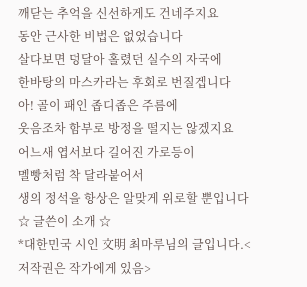깨닫는 추억을 신선하게도 건네주지요
동안 근사한 비법은 없었습니다
살다보면 덩달아 홀렸던 실수의 자국에
한바탕의 마스카라는 후회로 번질겝니다
아! 골이 패인 좁디좁은 주름에
웃음조차 함부로 방정을 떨지는 않겠지요
어느새 엽서보다 길어진 가로등이
멜빵처럼 착 달라붙어서
생의 정석을 항상은 알맞게 위로할 뿐입니다
☆ 글쓴이 소개 ☆
*대한민국 시인 文明 최마루님의 글입니다.<저작권은 작가에게 있음>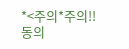*<주의*주의!!동의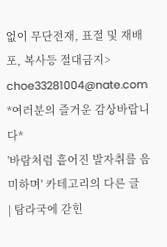없이 무단전재, 표절 및 재배포, 복사등 절대금지>
choe33281004@nate.com *여러분의 즐거운 감상바랍니다*
'바람처럼 흩어진 발자취를 음미하며' 카테고리의 다른 글
| 탐라국에 갇힌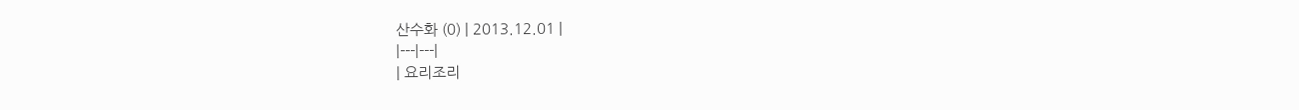산수화 (0) | 2013.12.01 |
|---|---|
| 요리조리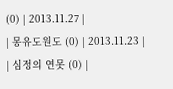(0) | 2013.11.27 |
| 몽유도원도 (0) | 2013.11.23 |
| 심정의 연못 (0) |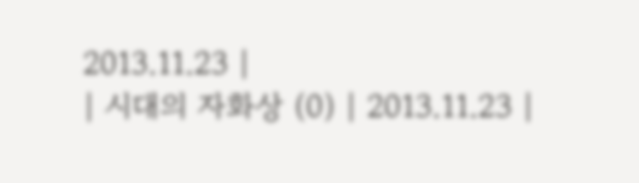2013.11.23 |
| 시대의 자화상 (0) | 2013.11.23 |